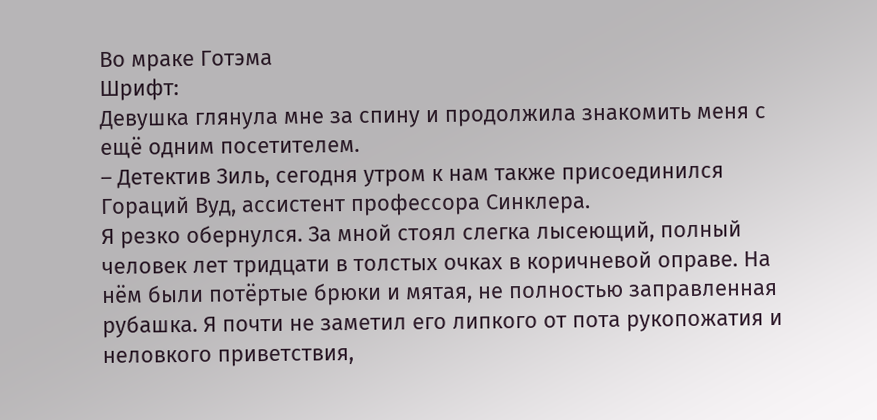Во мраке Готэма
Шрифт:
Девушка глянула мне за спину и продолжила знакомить меня с ещё одним посетителем.
– Детектив Зиль, сегодня утром к нам также присоединился Гораций Вуд, ассистент профессора Синклера.
Я резко обернулся. За мной стоял слегка лысеющий, полный человек лет тридцати в толстых очках в коричневой оправе. На нём были потёртые брюки и мятая, не полностью заправленная рубашка. Я почти не заметил его липкого от пота рукопожатия и неловкого приветствия,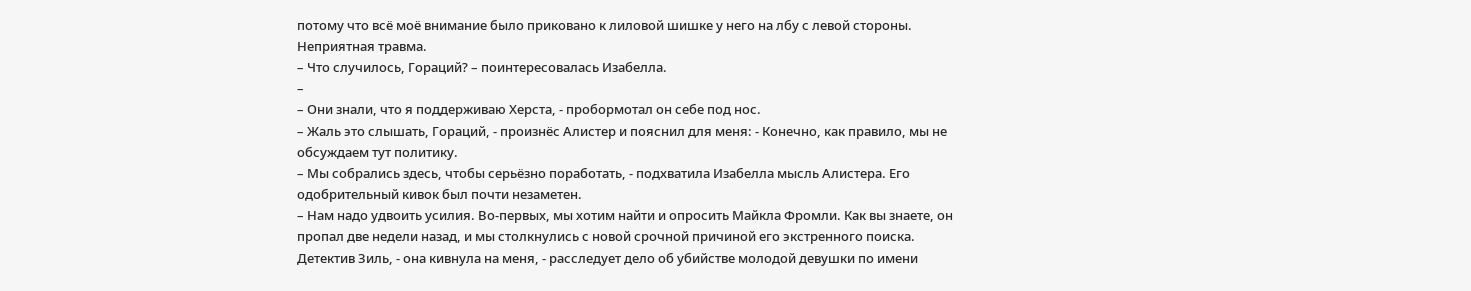потому что всё моё внимание было приковано к лиловой шишке у него на лбу с левой стороны. Неприятная травма.
– Что случилось, Гораций? – поинтересовалась Изабелла.
–
– Они знали, что я поддерживаю Херста, - пробормотал он себе под нос.
– Жаль это слышать, Гораций, - произнёс Алистер и пояснил для меня: - Конечно, как правило, мы не обсуждаем тут политику.
– Мы собрались здесь, чтобы серьёзно поработать, - подхватила Изабелла мысль Алистера. Его одобрительный кивок был почти незаметен.
– Нам надо удвоить усилия. Во-первых, мы хотим найти и опросить Майкла Фромли. Как вы знаете, он пропал две недели назад, и мы столкнулись с новой срочной причиной его экстренного поиска. Детектив Зиль, - она кивнула на меня, - расследует дело об убийстве молодой девушки по имени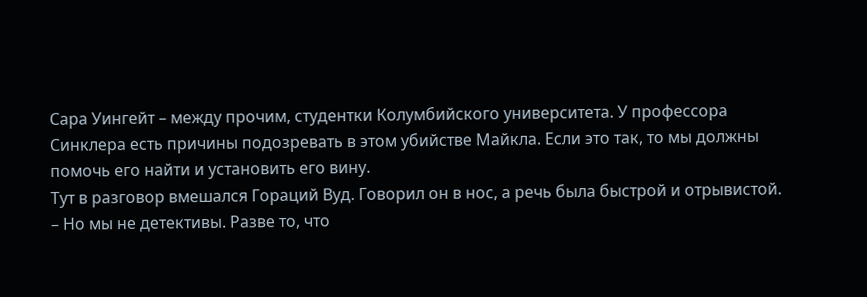Сара Уингейт – между прочим, студентки Колумбийского университета. У профессора Синклера есть причины подозревать в этом убийстве Майкла. Если это так, то мы должны помочь его найти и установить его вину.
Тут в разговор вмешался Гораций Вуд. Говорил он в нос, а речь была быстрой и отрывистой.
– Но мы не детективы. Разве то, что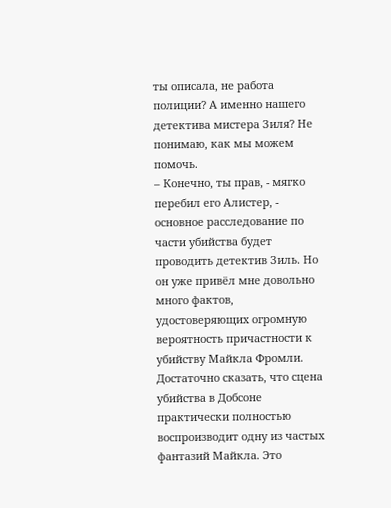ты описала, не работа полиции? А именно нашего детектива мистера Зиля? Не понимаю, как мы можем помочь.
– Конечно, ты прав, - мягко перебил его Алистер, - основное расследование по части убийства будет проводить детектив Зиль. Но он уже привёл мне довольно много фактов, удостоверяющих огромную вероятность причастности к убийству Майкла Фромли. Достаточно сказать, что сцена убийства в Добсоне практически полностью воспроизводит одну из частых фантазий Майкла. Это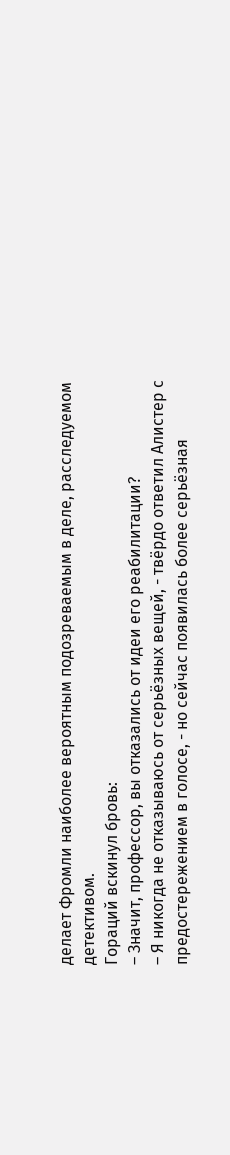делает Фромли наиболее вероятным подозреваемым в деле, расследуемом детективом.
Гораций вскинул бровь:
– Значит, профессор, вы отказались от идеи его реабилитации?
– Я никогда не отказываюсь от серьёзных вещей, - твёрдо ответил Алистер с предостережением в голосе, - но сейчас появилась более серьёзная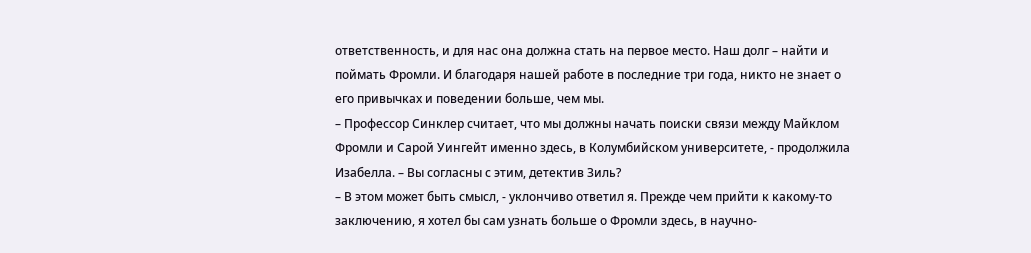ответственность, и для нас она должна стать на первое место. Наш долг – найти и поймать Фромли. И благодаря нашей работе в последние три года, никто не знает о его привычках и поведении больше, чем мы.
– Профессор Синклер считает, что мы должны начать поиски связи между Майклом Фромли и Сарой Уингейт именно здесь, в Колумбийском университете, - продолжила Изабелла. – Вы согласны с этим, детектив Зиль?
– В этом может быть смысл, - уклончиво ответил я. Прежде чем прийти к какому-то заключению, я хотел бы сам узнать больше о Фромли здесь, в научно-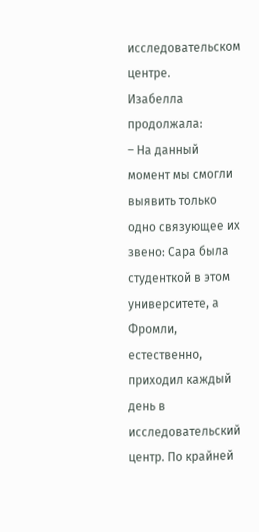исследовательском центре.
Изабелла продолжала:
– На данный момент мы смогли выявить только одно связующее их звено: Сара была студенткой в этом университете, а Фромли, естественно, приходил каждый день в исследовательский центр. По крайней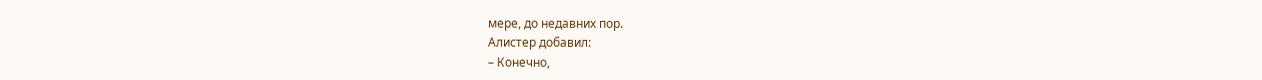мере, до недавних пор.
Алистер добавил:
– Конечно,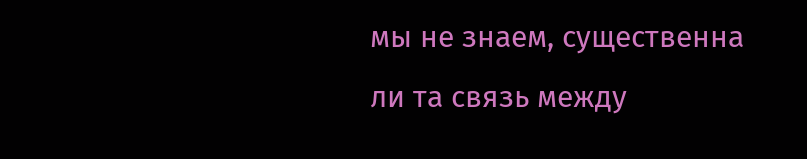мы не знаем, существенна
ли та связь между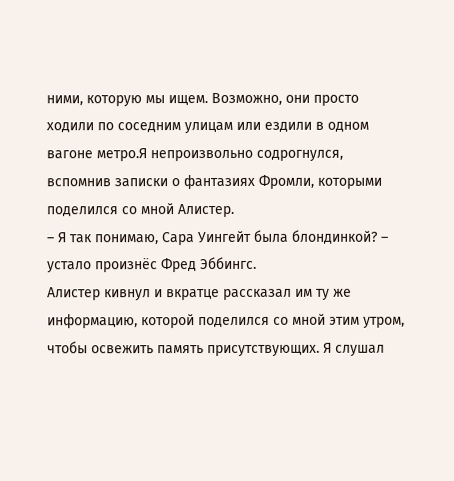ними, которую мы ищем. Возможно, они просто ходили по соседним улицам или ездили в одном вагоне метро.Я непроизвольно содрогнулся, вспомнив записки о фантазиях Фромли, которыми поделился со мной Алистер.
– Я так понимаю, Сара Уингейт была блондинкой? – устало произнёс Фред Эббингс.
Алистер кивнул и вкратце рассказал им ту же информацию, которой поделился со мной этим утром, чтобы освежить память присутствующих. Я слушал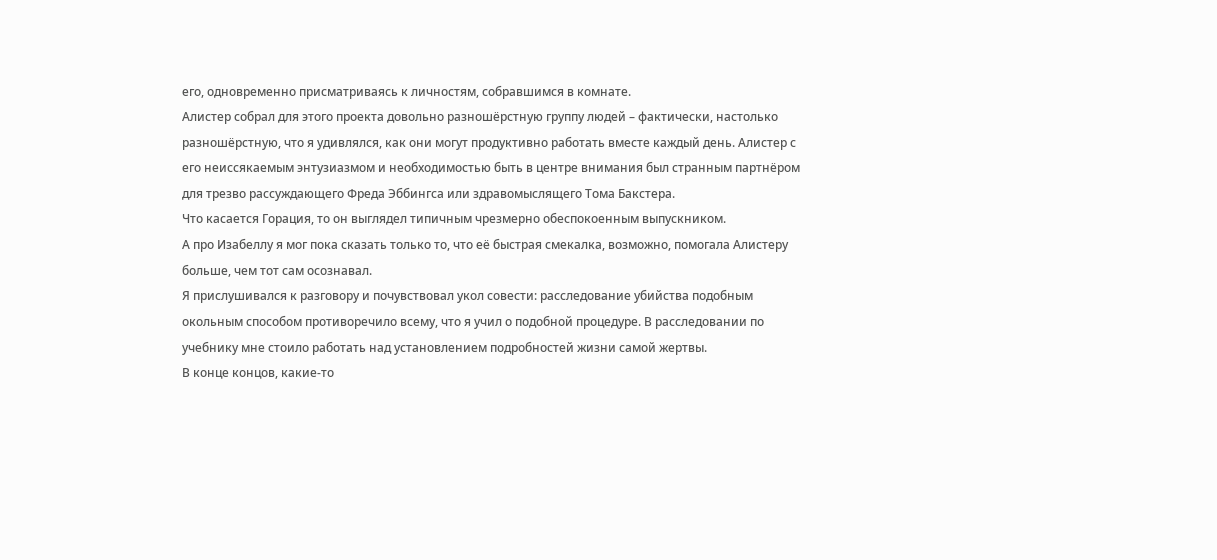его, одновременно присматриваясь к личностям, собравшимся в комнате.
Алистер собрал для этого проекта довольно разношёрстную группу людей – фактически, настолько разношёрстную, что я удивлялся, как они могут продуктивно работать вместе каждый день. Алистер с его неиссякаемым энтузиазмом и необходимостью быть в центре внимания был странным партнёром для трезво рассуждающего Фреда Эббингса или здравомыслящего Тома Бакстера.
Что касается Горация, то он выглядел типичным чрезмерно обеспокоенным выпускником.
А про Изабеллу я мог пока сказать только то, что её быстрая смекалка, возможно, помогала Алистеру больше, чем тот сам осознавал.
Я прислушивался к разговору и почувствовал укол совести: расследование убийства подобным окольным способом противоречило всему, что я учил о подобной процедуре. В расследовании по учебнику мне стоило работать над установлением подробностей жизни самой жертвы.
В конце концов, какие-то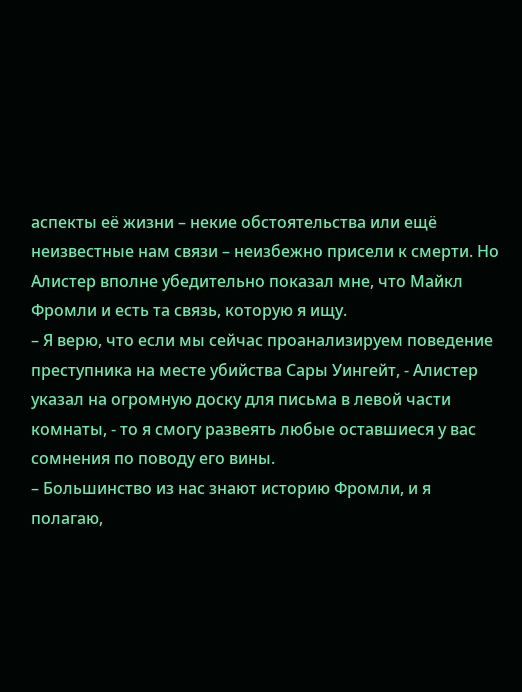аспекты её жизни – некие обстоятельства или ещё неизвестные нам связи – неизбежно присели к смерти. Но Алистер вполне убедительно показал мне, что Майкл Фромли и есть та связь, которую я ищу.
– Я верю, что если мы сейчас проанализируем поведение преступника на месте убийства Сары Уингейт, - Алистер указал на огромную доску для письма в левой части комнаты, - то я смогу развеять любые оставшиеся у вас сомнения по поводу его вины.
– Большинство из нас знают историю Фромли, и я полагаю,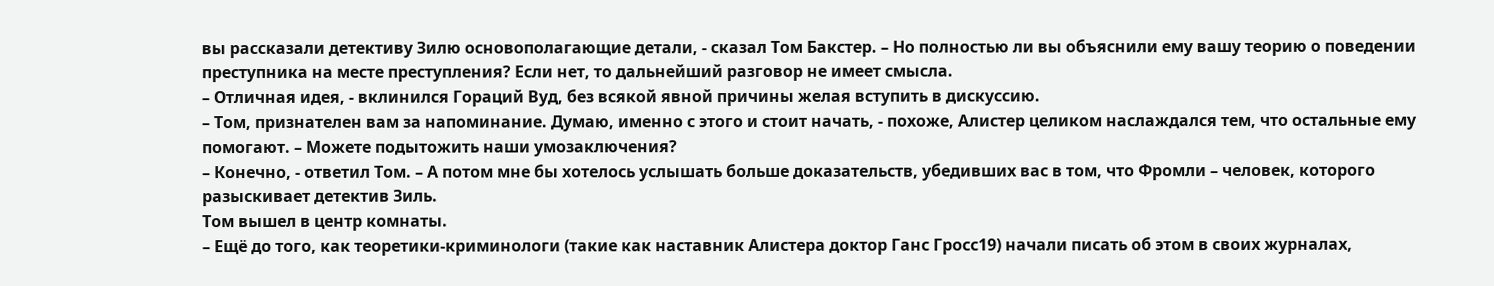вы рассказали детективу Зилю основополагающие детали, - сказал Том Бакстер. – Но полностью ли вы объяснили ему вашу теорию о поведении преступника на месте преступления? Если нет, то дальнейший разговор не имеет смысла.
– Отличная идея, - вклинился Гораций Вуд, без всякой явной причины желая вступить в дискуссию.
– Том, признателен вам за напоминание. Думаю, именно с этого и стоит начать, - похоже, Алистер целиком наслаждался тем, что остальные ему помогают. – Можете подытожить наши умозаключения?
– Конечно, - ответил Том. – А потом мне бы хотелось услышать больше доказательств, убедивших вас в том, что Фромли – человек, которого разыскивает детектив Зиль.
Том вышел в центр комнаты.
– Ещё до того, как теоретики-криминологи (такие как наставник Алистера доктор Ганс Гросс19) начали писать об этом в своих журналах,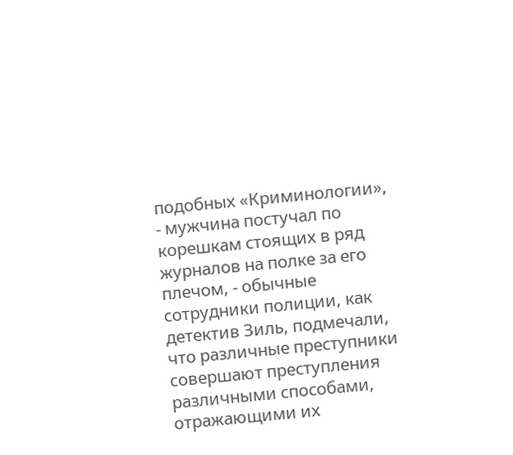подобных «Криминологии», - мужчина постучал по корешкам стоящих в ряд журналов на полке за его плечом, - обычные сотрудники полиции, как детектив Зиль, подмечали, что различные преступники совершают преступления различными способами, отражающими их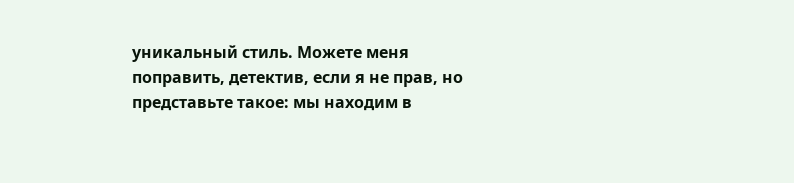уникальный стиль. Можете меня поправить, детектив, если я не прав, но представьте такое: мы находим в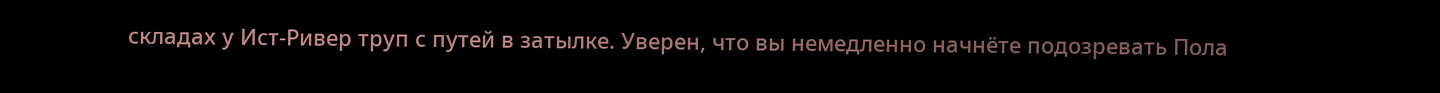складах у Ист-Ривер труп с путей в затылке. Уверен, что вы немедленно начнёте подозревать Пола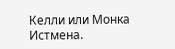Келли или Монка Истмена.